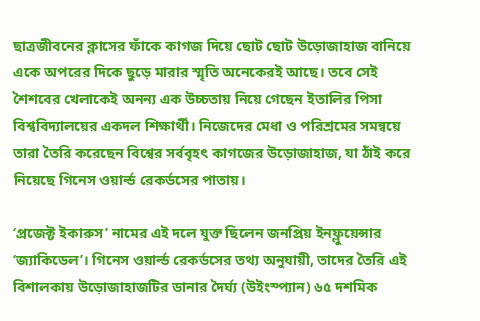ছাত্রজীবনের ক্লাসের ফাঁকে কাগজ দিয়ে ছোট ছোট উড়োজাহাজ বানিয়ে একে অপরের দিকে ছুড়ে মারার স্মৃতি অনেকেরই আছে। তবে সেই শৈশবের খেলাকেই অনন্য এক উচ্চতায় নিয়ে গেছেন ইতালির পিসা বিশ্ববিদ্যালয়ের একদল শিক্ষার্থী। নিজেদের মেধা ও পরিশ্রমের সমন্বয়ে তারা তৈরি করেছেন বিশ্বের সর্ববৃহৎ কাগজের উড়োজাহাজ, যা ঠাঁই করে নিয়েছে গিনেস ওয়ার্ল্ড রেকর্ডসের পাতায়।

‘প্রজেক্ট ইকারুস’ নামের এই দলে যুক্ত ছিলেন জনপ্রিয় ইনফ্লুয়েন্সার ‘জ্যাকিডেল’। গিনেস ওয়ার্ল্ড রেকর্ডসের তথ্য অনুযায়ী, তাদের তৈরি এই বিশালকায় উড়োজাহাজটির ডানার দৈর্ঘ্য (উইংস্প্যান) ৬৫ দশমিক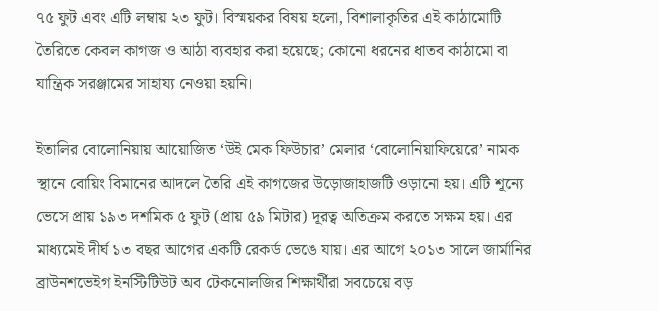৭৫ ফুট এবং এটি লম্বায় ২৩ ফুট। বিস্ময়কর বিষয় হলো, বিশালাকৃতির এই কাঠামোটি তৈরিতে কেবল কাগজ ও আঠা ব্যবহার করা হয়েছে; কোনো ধরনের ধাতব কাঠামো বা যান্ত্রিক সরঞ্জামের সাহায্য নেওয়া হয়নি।

ইতালির বোলোনিয়ায় আয়োজিত ‘উই মেক ফিউচার’ মেলার ‘বোলোনিয়াফিয়েরে’ নামক স্থানে বোয়িং বিমানের আদলে তৈরি এই কাগজের উড়োজাহাজটি ওড়ানো হয়। এটি শূন্যে ভেসে প্রায় ১৯৩ দশমিক ৫ ফুট (প্রায় ৫৯ মিটার) দূরত্ব অতিক্রম করতে সক্ষম হয়। এর মাধ্যমেই দীর্ঘ ১৩ বছর আগের একটি রেকর্ড ভেঙে যায়। এর আগে ২০১৩ সালে জার্মানির ব্রাউনশভেইগ ইনস্টিটিউট অব টেকনোলজির শিক্ষার্থীরা সবচেয়ে বড়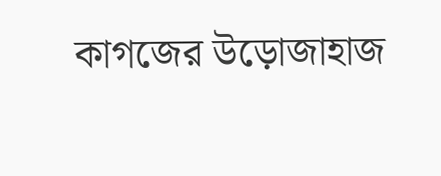কাগজের উড়োজাহাজ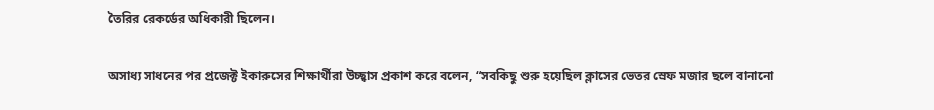তৈরির রেকর্ডের অধিকারী ছিলেন।

অসাধ্য সাধনের পর প্রজেক্ট ইকারুসের শিক্ষার্থীরা উচ্ছ্বাস প্রকাশ করে বলেন, “সবকিছু শুরু হয়েছিল ক্লাসের ভেতর স্রেফ মজার ছলে বানানো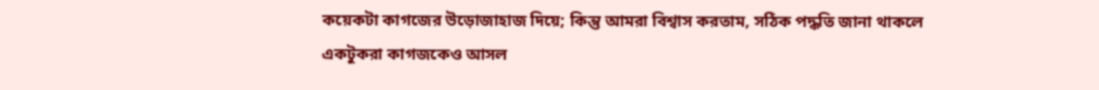কয়েকটা কাগজের উড়োজাহাজ দিয়ে; কিন্তু আমরা বিশ্বাস করতাম, সঠিক পদ্ধতি জানা থাকলে একটুকরা কাগজকেও আসল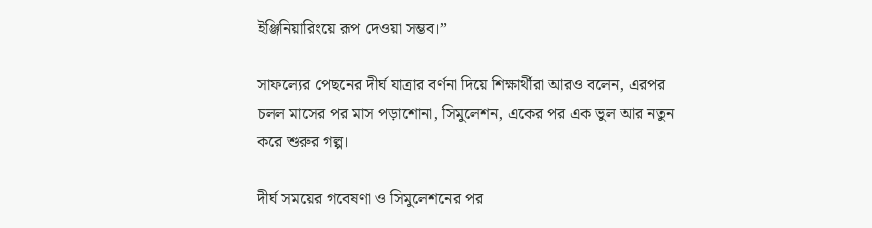ইঞ্জিনিয়ারিংয়ে রূপ দেওয়া সম্ভব।”

সাফল্যের পেছনের দীর্ঘ যাত্রার বর্ণনা দিয়ে শিক্ষার্থীরা আরও বলেন, এরপর চলল মাসের পর মাস পড়াশোনা, সিমুলেশন, একের পর এক ভুল আর নতুন করে শুরুর গল্প।

দীর্ঘ সময়ের গবেষণা ও সিমুলেশনের পর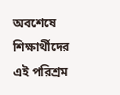অবশেষে শিক্ষার্থীদের এই পরিশ্রম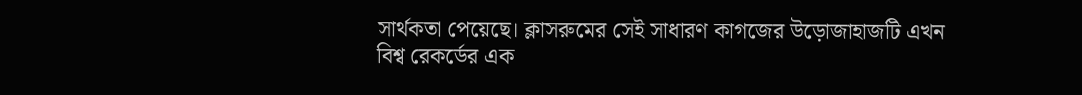সার্থকতা পেয়েছে। ক্লাসরুমের সেই সাধারণ কাগজের উড়োজাহাজটি এখন বিশ্ব রেকর্ডের এক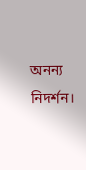অনন্য নিদর্শন।